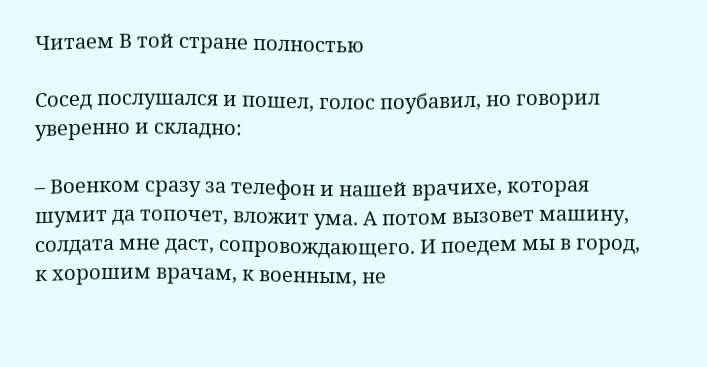Читаем В той стране полностью

Сосед послушался и пошел, голос поубавил, но говорил уверенно и складно:

– Военком сразу за телефон и нашей врачихе, которая шумит да топочет, вложит ума. А потом вызовет машину, солдата мне даст, сопровождающего. И поедем мы в город, к хорошим врачам, к военным, не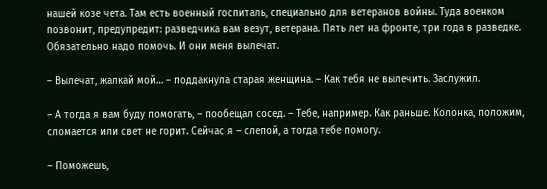нашей козе чета. Там есть военный госпиталь, специально для ветеранов войны. Туда военком позвонит, предупредит: разведчика вам везут, ветерана. Пять лет на фронте, три года в разведке. Обязательно надо помочь. И они меня вылечат.

– Вылечат, жалкай мой… – поддакнула старая женщина. – Как тебя не вылечить. Заслужил.

– А тогда я вам буду помогать, – пообещал сосед. – Тебе, например. Как раньше. Колонка, положим, сломается или свет не горит. Сейчас я – слепой, а тогда тебе помогу.

– Поможешь,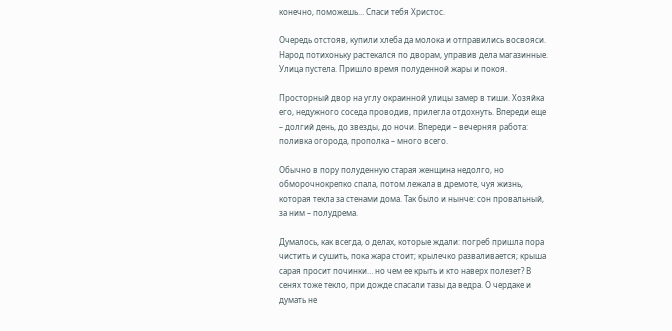конечно, поможешь… Спаси тебя Христос.

Очередь отстояв, купили хлеба да молока и отправились восвояси. Народ потихоньку растекался по дворам, управив дела магазинные. Улица пустела. Пришло время полуденной жары и покоя.

Просторный двор на углу окраинной улицы замер в тиши. Хозяйка его, недужного соседа проводив, прилегла отдохнуть. Впереди еще – долгий день, до звезды, до ночи. Впереди – вечерняя работа: поливка огорода, прополка – много всего.

Обычно в пору полуденную старая женщина недолго, но обморочнокрепко спала, потом лежала в дремоте, чуя жизнь, которая текла за стенами дома. Так было и нынче: сон провальный, за ним – полудрема.

Думалось, как всегда, о делах, которые ждали: погреб пришла пора чистить и сушить, пока жара стоит; крылечко разваливается; крыша сарая просит починки… но чем ее крыть и кто наверх полезет? В сенях тоже текло, при дожде спасали тазы да ведра. О чердаке и думать не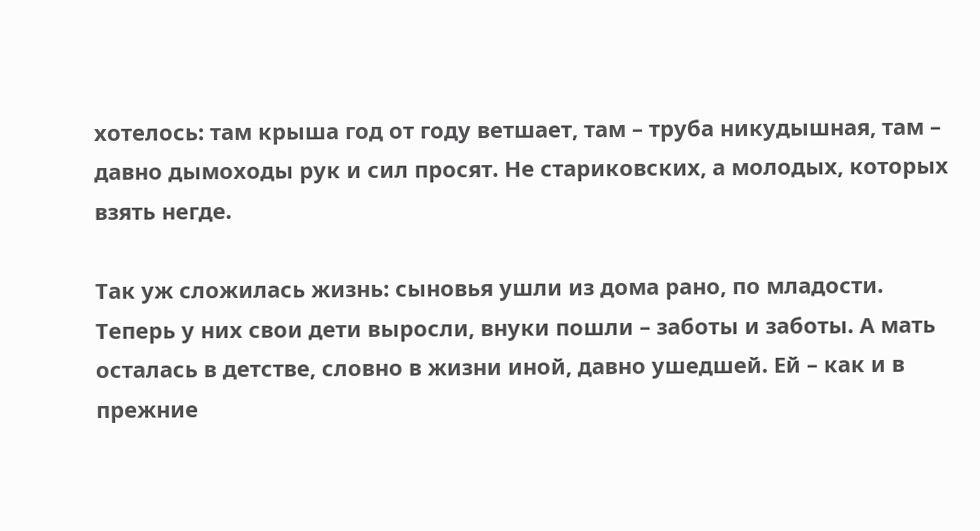хотелось: там крыша год от году ветшает, там – труба никудышная, там – давно дымоходы рук и сил просят. Не стариковских, а молодых, которых взять негде.

Так уж сложилась жизнь: сыновья ушли из дома рано, по младости. Теперь у них свои дети выросли, внуки пошли – заботы и заботы. А мать осталась в детстве, словно в жизни иной, давно ушедшей. Ей – как и в прежние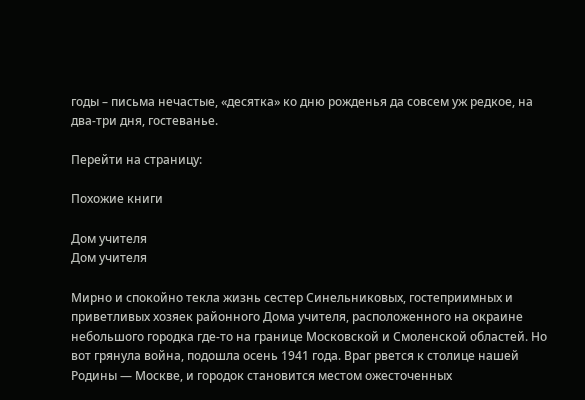годы – письма нечастые, «десятка» ко дню рожденья да совсем уж редкое, на два-три дня, гостеванье.

Перейти на страницу:

Похожие книги

Дом учителя
Дом учителя

Мирно и спокойно текла жизнь сестер Синельниковых, гостеприимных и приветливых хозяек районного Дома учителя, расположенного на окраине небольшого городка где-то на границе Московской и Смоленской областей. Но вот грянула война, подошла осень 1941 года. Враг рвется к столице нашей Родины — Москве, и городок становится местом ожесточенных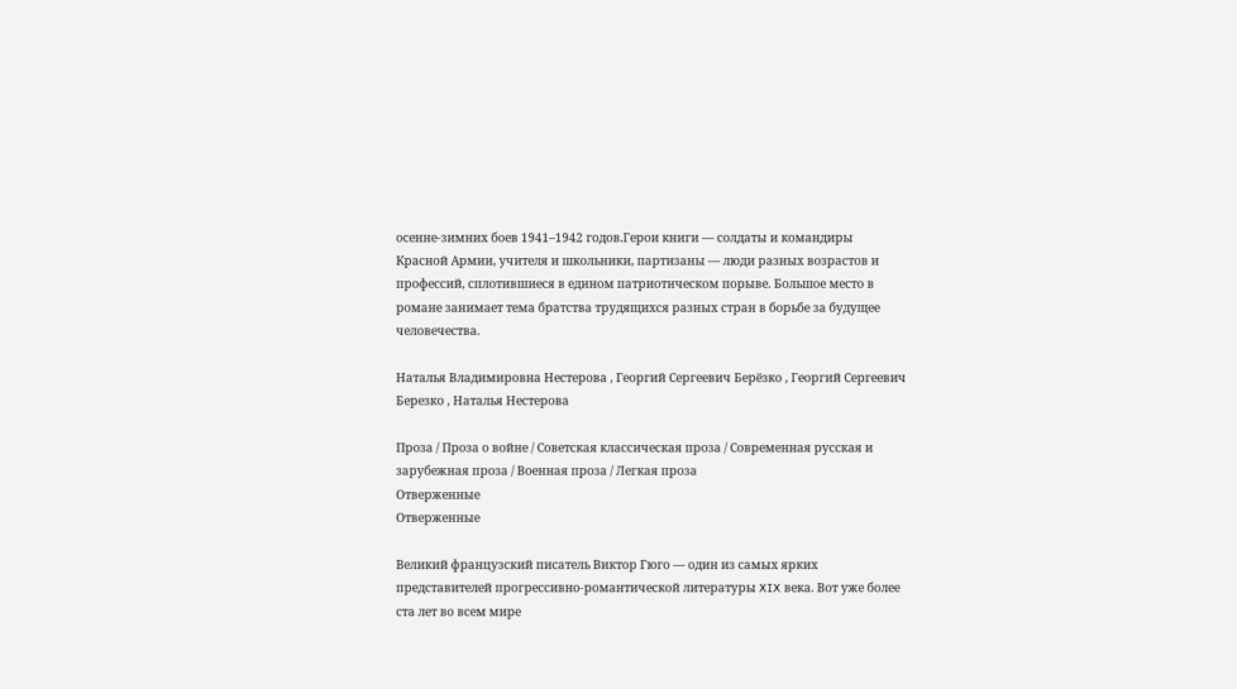осенне-зимних боев 1941–1942 годов.Герои книги — солдаты и командиры Красной Армии, учителя и школьники, партизаны — люди разных возрастов и профессий, сплотившиеся в едином патриотическом порыве. Большое место в романе занимает тема братства трудящихся разных стран в борьбе за будущее человечества.

Наталья Владимировна Нестерова , Георгий Сергеевич Берёзко , Георгий Сергеевич Березко , Наталья Нестерова

Проза / Проза о войне / Советская классическая проза / Современная русская и зарубежная проза / Военная проза / Легкая проза
Отверженные
Отверженные

Великий французский писатель Виктор Гюго — один из самых ярких представителей прогрессивно-романтической литературы XIX века. Вот уже более ста лет во всем мире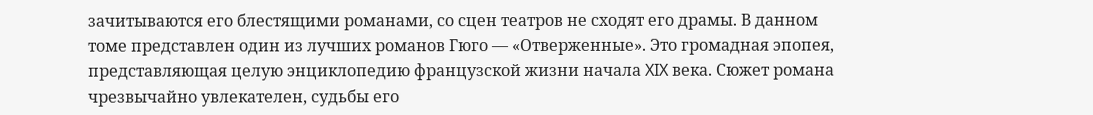зачитываются его блестящими романами, со сцен театров не сходят его драмы. В данном томе представлен один из лучших романов Гюго — «Отверженные». Это громадная эпопея, представляющая целую энциклопедию французской жизни начала XIX века. Сюжет романа чрезвычайно увлекателен, судьбы его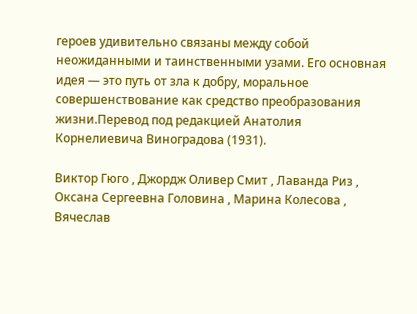героев удивительно связаны между собой неожиданными и таинственными узами. Его основная идея — это путь от зла к добру, моральное совершенствование как средство преобразования жизни.Перевод под редакцией Анатолия Корнелиевича Виноградова (1931).

Виктор Гюго , Джордж Оливер Смит , Лаванда Риз , Оксана Сергеевна Головина , Марина Колесова , Вячеслав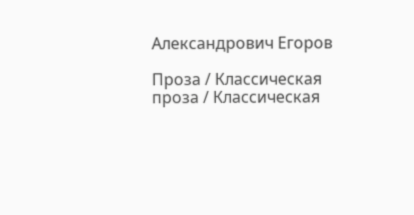Александрович Егоров

Проза / Классическая проза / Классическая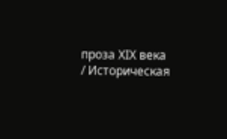проза ХIX века / Историческая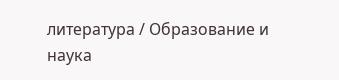литература / Образование и наука